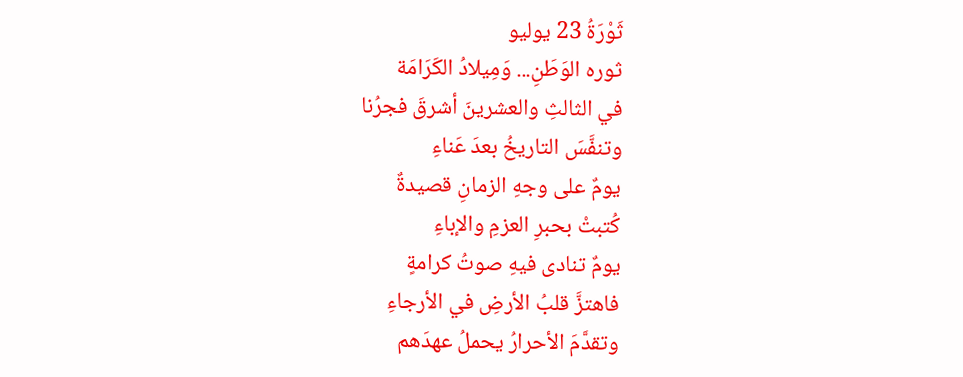ثَوْرَةُ 23 يوليو
ثوره الوَطَنِ... وَمِيلادُ الكَرَامَة
في الثالثِ والعشرينَ أشرقَ فجرُنا
وتنفَّسَ التاريخُ بعدَ عَناءِ
يومٌ على وجهِ الزمانِ قصيدةٌ
كُتبتْ بحبرِ العزمِ والإباءِ
يومٌ تنادى فيهِ صوتُ كرامةٍ
فاهتزَّ قلبُ الأرضِ في الأرجاءِ
وتقدَّمَ الأحرارُ يحملُ عهدَهم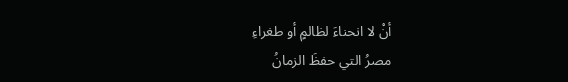أنْ لا انحناءَ لظالمٍ أو طغراءِ
مصرُ التي حفظَ الزمانُ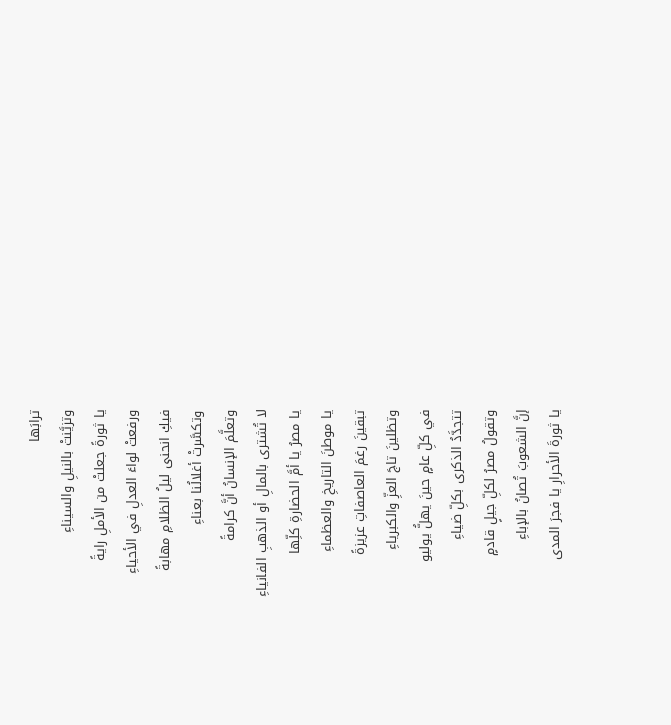ترابَها
وتزيَّنتْ بالنيلِ والسيناءِ
يا ثورةً جعلتْ من الأملِ رايةً
ورفعتْ لواءَ العدلِ في الأحياءِ
فيكِ انحنى ليلُ الظلامِ مهابةً
وتكسَّرتْ أغلالُنا بعناءِ
وتعلَّمَ الإنسانُ أنَّ كرامةً
لا تُشترى بالمالِ أو الذهبِ الفانياءِ
يا مصرُ يا أمَّ الحضارةِ كلِّها
يا موطنَ التاريخِ والعظماءِ
تبقينَ رغمَ العاصفاتِ عزيزةً
وتظلينَ تاجَ العزِّ والكبرياءِ
في كلِّ عامٍ حينَ يهلُّ يوليو
تتجدَّدُ الذكرى بكلِّ ضياءِ
وتقولُ مصرُ لكلِّ جيلٍ قادمٍ
إنَّ الشعوبَ تُصانُ بالإباءِ
يا ثورةَ الأحرارِ يا فجرَ المدى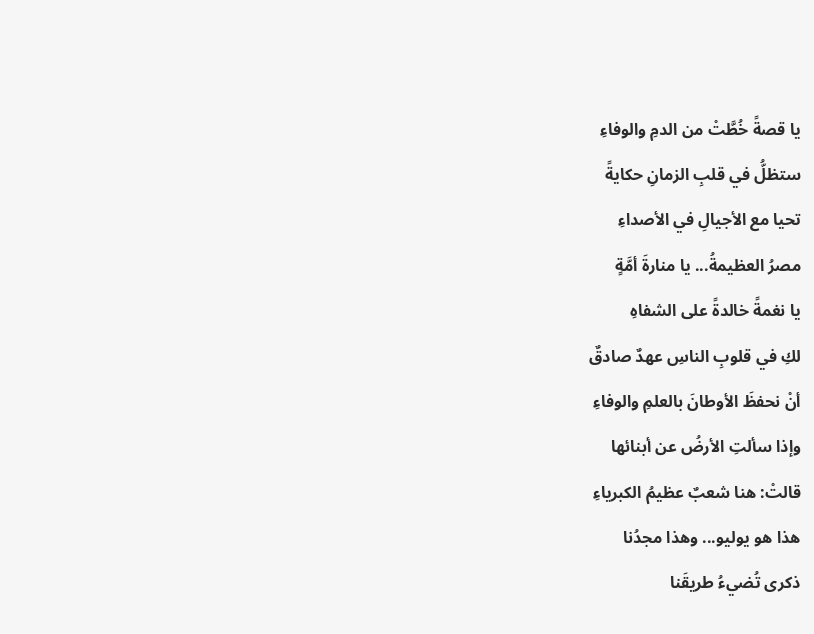يا قصةً خُطَّتْ من الدمِ والوفاءِ
ستظلُّ في قلبِ الزمانِ حكايةً
تحيا مع الأجيالِ في الأصداءِ
مصرُ العظيمةُ... يا منارةَ أمَّةٍ
يا نغمةً خالدةً على الشفاهِ
لكِ في قلوبِ الناسِ عهدٌ صادقٌ
أنْ نحفظَ الأوطانَ بالعلمِ والوفاءِ
وإذا سألتِ الأرضُ عن أبنائها
قالتْ: هنا شعبٌ عظيمُ الكبرياءِ
هذا هو يوليو... وهذا مجدُنا
ذكرى تُضيءُ طريقَنا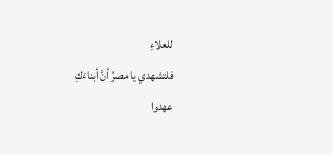للعلاءِ
فلتشهدي يا مصرُ أنَّ أبناءَكِ
عهدوا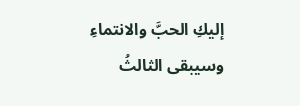إليكِ الحبَّ والانتماءِ
وسيبقى الثالثُ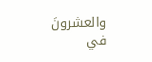والعشرونَ في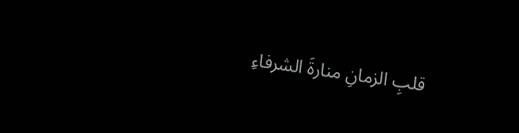قلبِ الزمانِ منارةَ الشرفاءِ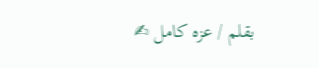بقلم / عزه كامل ✍